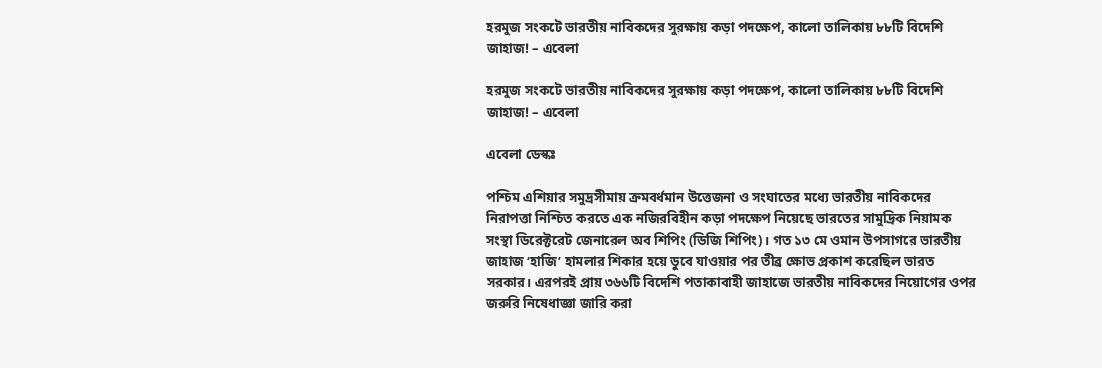হরমুজ সংকটে ভারতীয় নাবিকদের সুরক্ষায় কড়া পদক্ষেপ, কালো তালিকায় ৮৮টি বিদেশি জাহাজ! – এবেলা

হরমুজ সংকটে ভারতীয় নাবিকদের সুরক্ষায় কড়া পদক্ষেপ, কালো তালিকায় ৮৮টি বিদেশি জাহাজ! – এবেলা

এবেলা ডেস্কঃ

পশ্চিম এশিয়ার সমুদ্রসীমায় ক্রমবর্ধমান উত্তেজনা ও সংঘাতের মধ্যে ভারতীয় নাবিকদের নিরাপত্তা নিশ্চিত করতে এক নজিরবিহীন কড়া পদক্ষেপ নিয়েছে ভারতের সামুদ্রিক নিয়ামক সংস্থা ডিরেক্টরেট জেনারেল অব শিপিং (ডিজি শিপিং)। গত ১৩ মে ওমান উপসাগরে ভারতীয় জাহাজ ‘হাজি’ হামলার শিকার হয়ে ডুবে যাওয়ার পর তীব্র ক্ষোভ প্রকাশ করেছিল ভারত সরকার। এরপরই প্রায় ৩৬৬টি বিদেশি পতাকাবাহী জাহাজে ভারতীয় নাবিকদের নিয়োগের ওপর জরুরি নিষেধাজ্ঞা জারি করা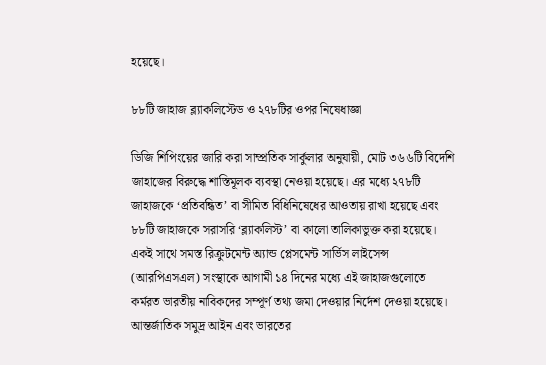হয়েছে।

৮৮টি জাহাজ ব্ল্যাকলিস্টেড ও ২৭৮টির ওপর নিষেধাজ্ঞা

ডিজি শিপিংয়ের জারি করা সাম্প্রতিক সার্কুলার অনুযায়ী, মোট ৩৬৬টি বিদেশি জাহাজের বিরুদ্ধে শাস্তিমূলক ব্যবস্থা নেওয়া হয়েছে। এর মধ্যে ২৭৮টি জাহাজকে ‘প্রতিবন্ধিত’ বা সীমিত বিধিনিষেধের আওতায় রাখা হয়েছে এবং ৮৮টি জাহাজকে সরাসরি ‘ব্ল্যাকলিস্ট’ বা কালো তালিকাভুক্ত করা হয়েছে। একই সাথে সমস্ত রিক্রুটমেন্ট অ্যান্ড প্লেসমেন্ট সার্ভিস লাইসেন্স (আরপিএসএল) সংস্থাকে আগামী ১৪ দিনের মধ্যে এই জাহাজগুলোতে কর্মরত ভারতীয় নাবিকদের সম্পূর্ণ তথ্য জমা দেওয়ার নির্দেশ দেওয়া হয়েছে। আন্তর্জাতিক সমুদ্র আইন এবং ভারতের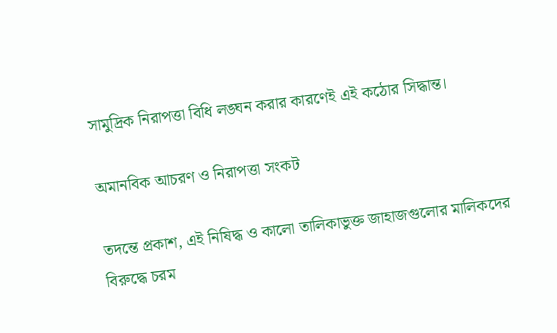সামুদ্রিক নিরাপত্তা বিধি লঙ্ঘন করার কারণেই এই কঠোর সিদ্ধান্ত।

অমানবিক আচরণ ও নিরাপত্তা সংকট

তদন্তে প্রকাশ, এই নিষিদ্ধ ও কালো তালিকাভুক্ত জাহাজগুলোর মালিকদের বিরুদ্ধে চরম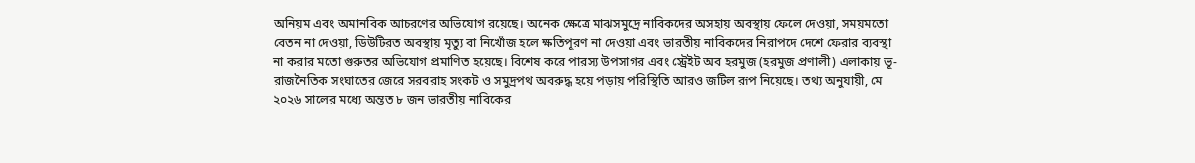অনিয়ম এবং অমানবিক আচরণের অভিযোগ রয়েছে। অনেক ক্ষেত্রে মাঝসমুদ্রে নাবিকদের অসহায় অবস্থায় ফেলে দেওয়া, সময়মতো বেতন না দেওয়া, ডিউটিরত অবস্থায় মৃত্যু বা নিখোঁজ হলে ক্ষতিপূরণ না দেওয়া এবং ভারতীয় নাবিকদের নিরাপদে দেশে ফেরার ব্যবস্থা না করার মতো গুরুতর অভিযোগ প্রমাণিত হয়েছে। বিশেষ করে পারস্য উপসাগর এবং স্ট্রেইট অব হরমুজ (হরমুজ প্রণালী) এলাকায় ভূ-রাজনৈতিক সংঘাতের জেরে সরবরাহ সংকট ও সমুদ্রপথ অবরুদ্ধ হয়ে পড়ায় পরিস্থিতি আরও জটিল রূপ নিয়েছে। তথ্য অনুযায়ী, মে ২০২৬ সালের মধ্যে অন্তত ৮ জন ভারতীয় নাবিকের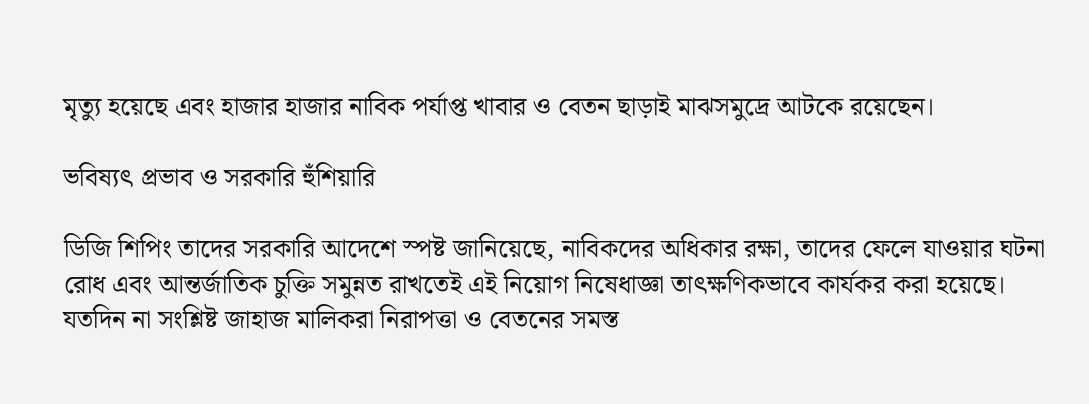মৃত্যু হয়েছে এবং হাজার হাজার নাবিক পর্যাপ্ত খাবার ও বেতন ছাড়াই মাঝসমুদ্রে আটকে রয়েছেন।

ভবিষ্যৎ প্রভাব ও সরকারি হুঁশিয়ারি

ডিজি শিপিং তাদের সরকারি আদেশে স্পষ্ট জানিয়েছে, নাবিকদের অধিকার রক্ষা, তাদের ফেলে যাওয়ার ঘটনা রোধ এবং আন্তর্জাতিক চুক্তি সমুন্নত রাখতেই এই নিয়োগ নিষেধাজ্ঞা তাৎক্ষণিকভাবে কার্যকর করা হয়েছে। যতদিন না সংশ্লিষ্ট জাহাজ মালিকরা নিরাপত্তা ও বেতনের সমস্ত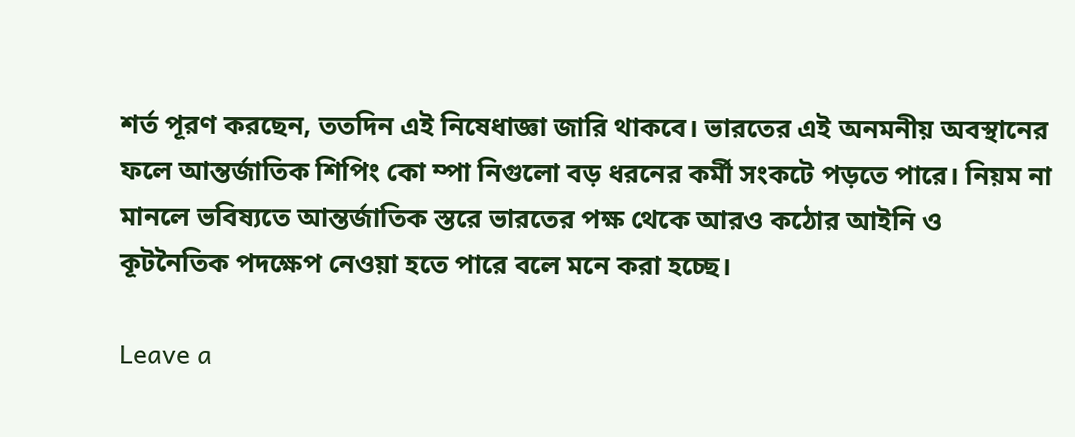শর্ত পূরণ করছেন, ততদিন এই নিষেধাজ্ঞা জারি থাকবে। ভারতের এই অনমনীয় অবস্থানের ফলে আন্তর্জাতিক শিপিং কো ম্পা নিগুলো বড় ধরনের কর্মী সংকটে পড়তে পারে। নিয়ম না মানলে ভবিষ্যতে আন্তর্জাতিক স্তরে ভারতের পক্ষ থেকে আরও কঠোর আইনি ও কূটনৈতিক পদক্ষেপ নেওয়া হতে পারে বলে মনে করা হচ্ছে।

Leave a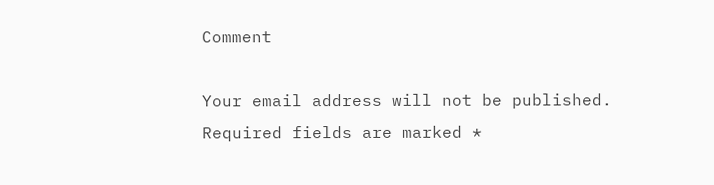Comment

Your email address will not be published. Required fields are marked *